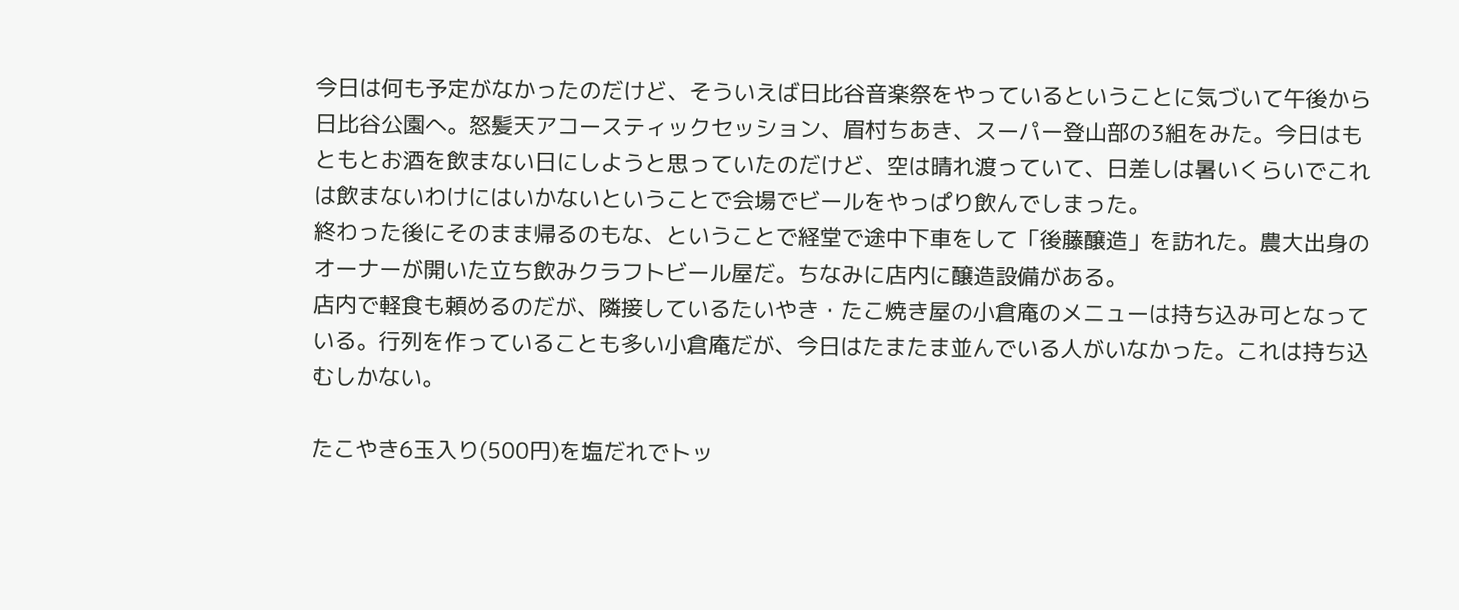今日は何も予定がなかったのだけど、そういえば日比谷音楽祭をやっているということに気づいて午後から日比谷公園へ。怒髪天アコースティックセッション、眉村ちあき、スーパー登山部の3組をみた。今日はもともとお酒を飲まない日にしようと思っていたのだけど、空は晴れ渡っていて、日差しは暑いくらいでこれは飲まないわけにはいかないということで会場でビールをやっぱり飲んでしまった。
終わった後にそのまま帰るのもな、ということで経堂で途中下車をして「後藤醸造」を訪れた。農大出身のオーナーが開いた立ち飲みクラフトビール屋だ。ちなみに店内に醸造設備がある。
店内で軽食も頼めるのだが、隣接しているたいやき・たこ焼き屋の小倉庵のメニューは持ち込み可となっている。行列を作っていることも多い小倉庵だが、今日はたまたま並んでいる人がいなかった。これは持ち込むしかない。

たこやき6玉入り(500円)を塩だれでトッ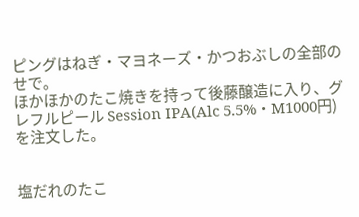ピングはねぎ・マヨネーズ・かつおぶしの全部のせで。
ほかほかのたこ焼きを持って後藤醸造に入り、グレフルピール Session IPA(Alc 5.5%・M1000円)を注文した。


塩だれのたこ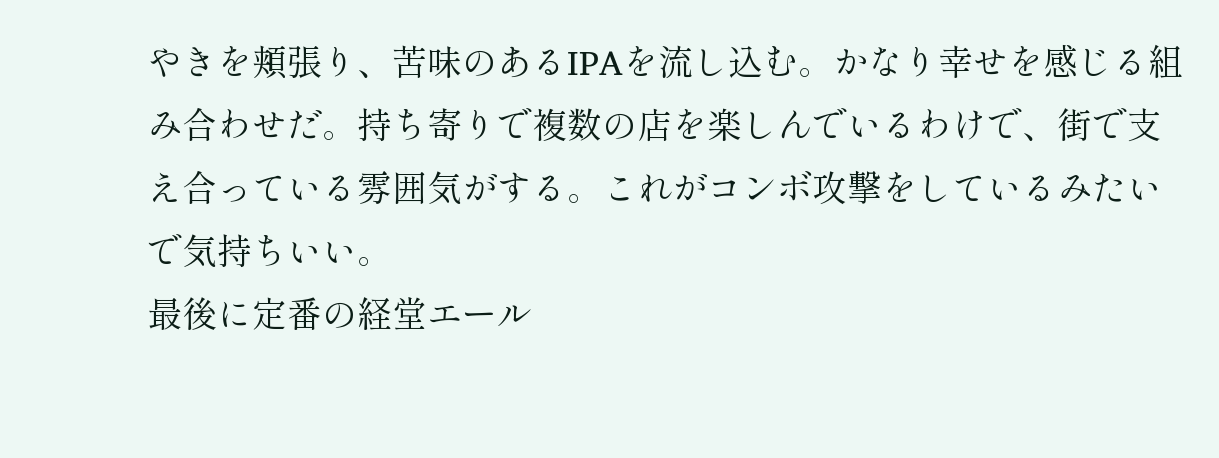やきを頬張り、苦味のあるIPAを流し込む。かなり幸せを感じる組み合わせだ。持ち寄りで複数の店を楽しんでいるわけで、街で支え合っている雰囲気がする。これがコンボ攻撃をしているみたいで気持ちいい。
最後に定番の経堂エール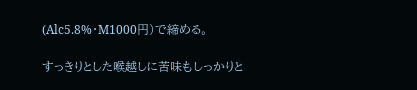(Alc5.8%・M1000円)で締める。

すっきりとした喉越しに苦味もしっかりと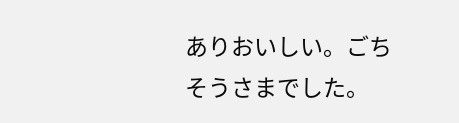ありおいしい。ごちそうさまでした。